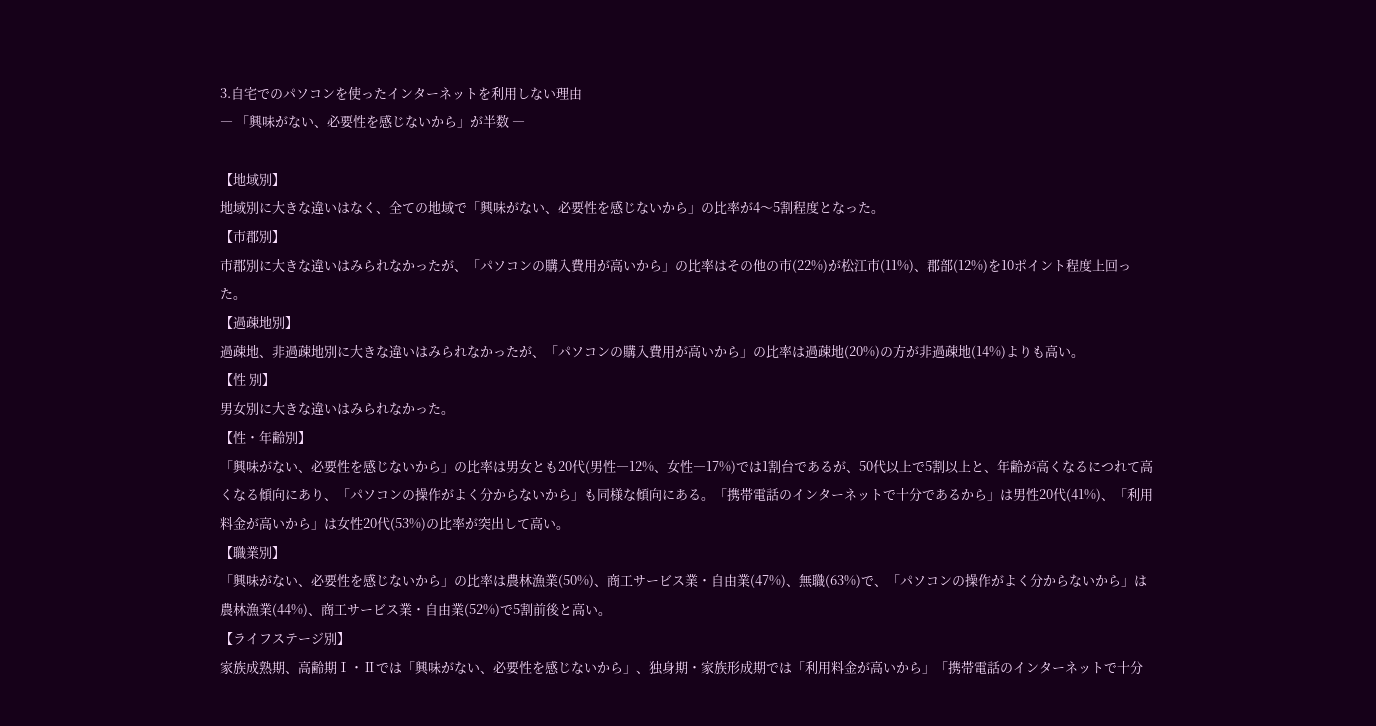3.自宅でのパソコンを使ったインターネットを利用しない理由
― 「興味がない、必要性を感じないから」が半数 ―

【地域別】
地域別に大きな違いはなく、全ての地域で「興味がない、必要性を感じないから」の比率が4〜5割程度となった。
【市郡別】
市郡別に大きな違いはみられなかったが、「パソコンの購入費用が高いから」の比率はその他の市(22%)が松江市(11%)、郡部(12%)を10ポイント程度上回った。
【過疎地別】
過疎地、非過疎地別に大きな違いはみられなかったが、「パソコンの購入費用が高いから」の比率は過疎地(20%)の方が非過疎地(14%)よりも高い。
【性 別】
男女別に大きな違いはみられなかった。
【性・年齢別】
「興味がない、必要性を感じないから」の比率は男女とも20代(男性―12%、女性―17%)では1割台であるが、50代以上で5割以上と、年齢が高くなるにつれて高くなる傾向にあり、「パソコンの操作がよく分からないから」も同様な傾向にある。「携帯電話のインターネットで十分であるから」は男性20代(41%)、「利用料金が高いから」は女性20代(53%)の比率が突出して高い。
【職業別】
「興味がない、必要性を感じないから」の比率は農林漁業(50%)、商工サービス業・自由業(47%)、無職(63%)で、「パソコンの操作がよく分からないから」は農林漁業(44%)、商工サービス業・自由業(52%)で5割前後と高い。
【ライフステージ別】
家族成熟期、高齢期Ⅰ・Ⅱでは「興味がない、必要性を感じないから」、独身期・家族形成期では「利用料金が高いから」「携帯電話のインターネットで十分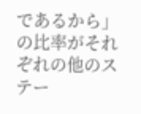であるから」の比率がそれぞれの他のステー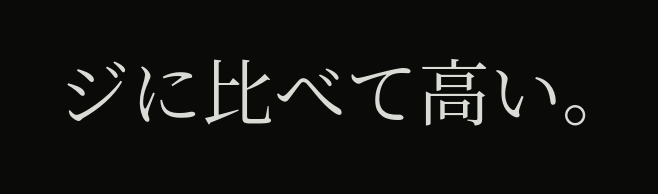ジに比べて高い。